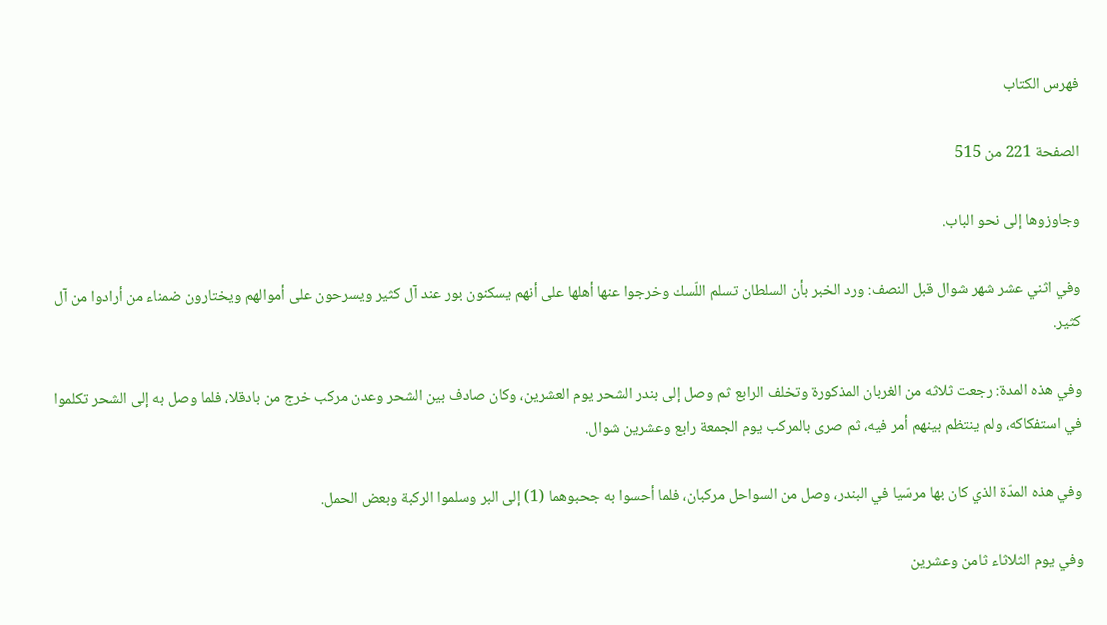فهرس الكتاب

الصفحة 221 من 515

وجاوزوها إلى نحو الباب.

وفي اثني عشر شهر شوال قبل النصف: ورد الخبر بأن السلطان تسلم اللّسك وخرجوا عنها أهلها على أنهم يسكنون بور عند آل كثير ويسرحون على أموالهم ويختارون ضمناء من أرادوا من آل كثير.

وفي هذه المدة: رجعت ثلاثه من الغربان المذكورة وتخلف الرابع ثم وصل إلى بندر الشحر يوم العشرين، وكان صادف بين الشحر وعدن مركب خرج من بادقلا، فلما وصل به إلى الشحر تكلموا في استفكاكه، ولم ينتظم بينهم أمر فيه، ثم صرى بالمركب يوم الجمعة رابع وعشرين شوال.

وفي هذه المدّة الذي كان بها مرسّيا في البندر، وصل من السواحل مركبان، فلما أحسوا به جحبوهما (1) إلى البر وسلموا الركبة وبعض الحمل.

وفي يوم الثلاثاء ثامن وعشرين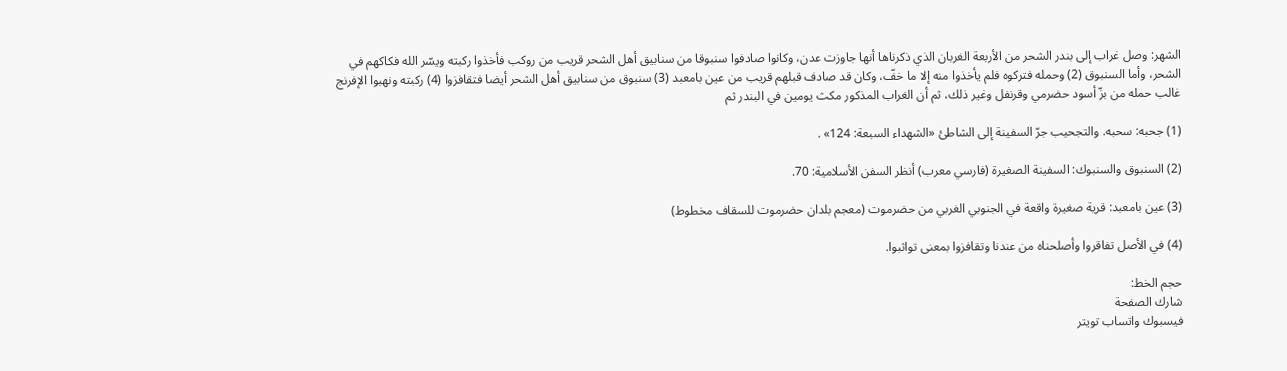الشهر: وصل غراب إلى بندر الشحر من الأربعة الغربان الذي ذكرناها أنها جاوزت عدن، وكانوا صادفوا سنبوقا من سنابيق أهل الشحر قريب من روكب فأخذوا ركبته ويسّر الله فكاكهم في الشحر، وأما السنبوق (2) وحمله فتركوه فلم يأخذوا منه إلا ما خفّ، وكان قد صادف قبلهم قريب من عين بامعبد (3) سنبوق من سنابيق أهل الشحر أيضا فتقافزوا (4) ركبته ونهبوا الإفرنج غالب حمله من بزّ أسود حضرمي وقرنفل وغير ذلك، ثم أن الغراب المذكور مكث يومين في البندر ثم

(1) جحبه: سحبه. والتجحيب جرّ السفينة إلى الشاطئ «الشهداء السبعة: 124» .

(2) السنبوق والسنبوك: السفينة الصغيرة (فارسي معرب) أنظر السفن الأسلامية: 70.

(3) عين بامعبد: قرية صغيرة واقعة في الجنوبي الغربي من حضرموت (معجم بلدان حضرموت للسقاف مخطوط)

(4) في الأصل تفاقروا وأصلحناه من عندنا وتقافزوا بمعنى تواثبوا.

حجم الخط:
شارك الصفحة
فيسبوك واتساب تويتر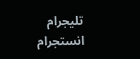تليجرام انستجرام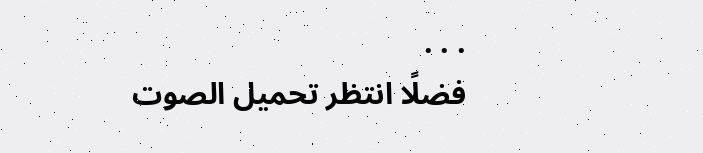. . .
فضلًا انتظر تحميل الصوت